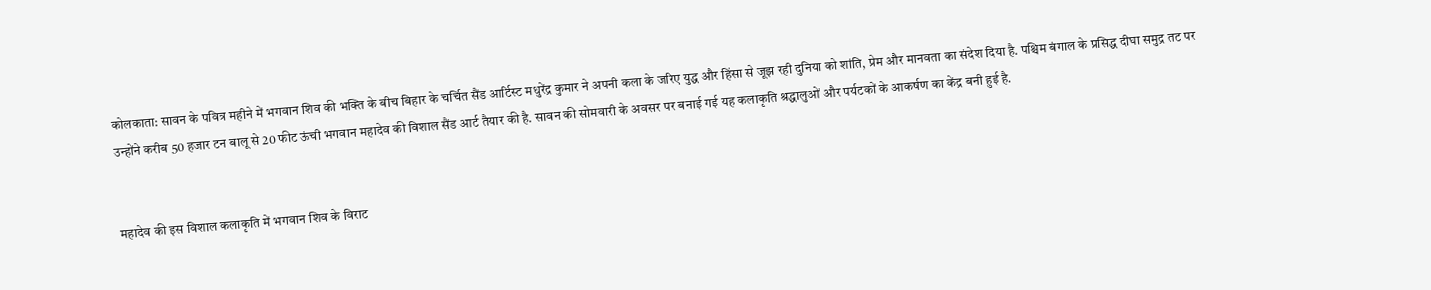कोलकाता: सावन के पवित्र महीने में भगवान शिव की भक्ति के बीच बिहार के चर्चित सैंड आर्टिस्ट मधुरेंद्र कुमार ने अपनी कला के जरिए युद्ध और हिंसा से जूझ रही दुनिया को शांति, प्रेम और मानवता का संदेश दिया है. पश्चिम बंगाल के प्रसिद्ध दीघा समुद्र तट पर उन्होंने करीब 50 हजार टन बालू से 20 फीट ऊंची भगवान महादेव की विशाल सैंड आर्ट तैयार की है. सावन की सोमवारी के अवसर पर बनाई गई यह कलाकृति श्रद्धालुओं और पर्यटकों के आकर्षण का केंद्र बनी हुई है.


महादेव की इस विशाल कलाकृति में भगवान शिव के विराट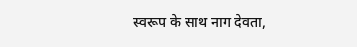स्वरूप के साथ नाग देवता,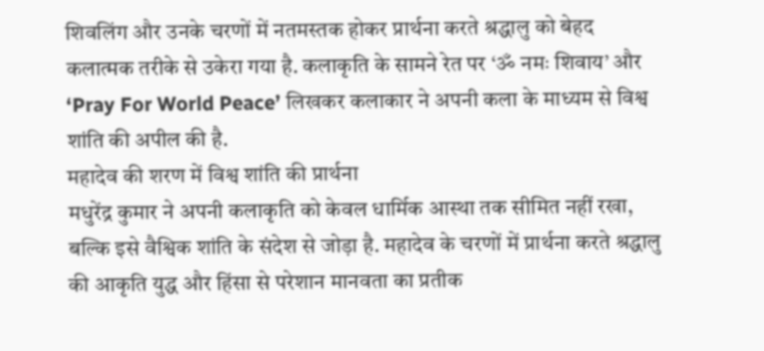शिवलिंग और उनके चरणों में नतमस्तक होकर प्रार्थना करते श्रद्धालु को बेहद कलात्मक तरीके से उकेरा गया है. कलाकृति के सामने रेत पर ‘ॐ नमः शिवाय’ और ‘Pray For World Peace’ लिखकर कलाकार ने अपनी कला के माध्यम से विश्व शांति की अपील की है.
महादेव की शरण में विश्व शांति की प्रार्थना
मधुरेंद्र कुमार ने अपनी कलाकृति को केवल धार्मिक आस्था तक सीमित नहीं रखा, बल्कि इसे वैश्विक शांति के संदेश से जोड़ा है. महादेव के चरणों में प्रार्थना करते श्रद्धालु की आकृति युद्ध और हिंसा से परेशान मानवता का प्रतीक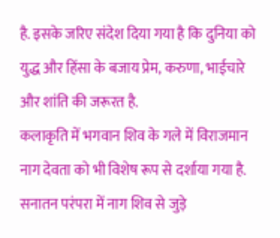है. इसके जरिए संदेश दिया गया है कि दुनिया को युद्ध और हिंसा के बजाय प्रेम, करुणा, भाईचारे और शांति की जरूरत है.
कलाकृति में भगवान शिव के गले में विराजमान नाग देवता को भी विशेष रूप से दर्शाया गया है. सनातन परंपरा में नाग शिव से जुड़े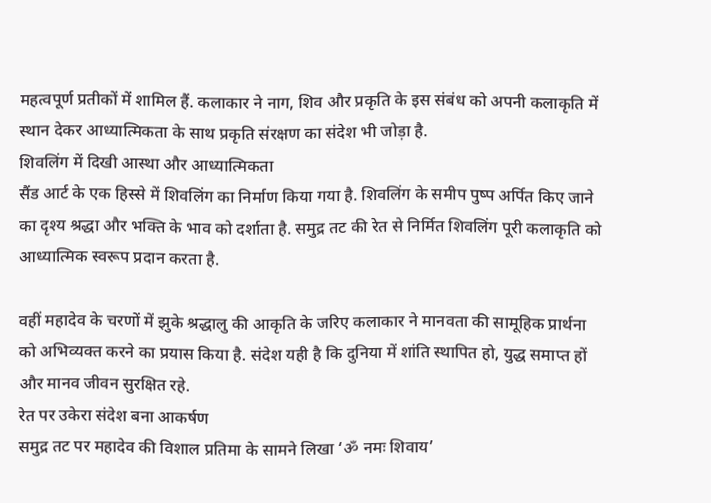महत्वपूर्ण प्रतीकों में शामिल हैं. कलाकार ने नाग, शिव और प्रकृति के इस संबंध को अपनी कलाकृति में स्थान देकर आध्यात्मिकता के साथ प्रकृति संरक्षण का संदेश भी जोड़ा है.
शिवलिंग में दिखी आस्था और आध्यात्मिकता
सैंड आर्ट के एक हिस्से में शिवलिंग का निर्माण किया गया है. शिवलिंग के समीप पुष्प अर्पित किए जाने का दृश्य श्रद्धा और भक्ति के भाव को दर्शाता है. समुद्र तट की रेत से निर्मित शिवलिंग पूरी कलाकृति को आध्यात्मिक स्वरूप प्रदान करता है.

वहीं महादेव के चरणों में झुके श्रद्धालु की आकृति के जरिए कलाकार ने मानवता की सामूहिक प्रार्थना को अभिव्यक्त करने का प्रयास किया है. संदेश यही है कि दुनिया में शांति स्थापित हो, युद्ध समाप्त हों और मानव जीवन सुरक्षित रहे.
रेत पर उकेरा संदेश बना आकर्षण
समुद्र तट पर महादेव की विशाल प्रतिमा के सामने लिखा ‘ॐ नमः शिवाय’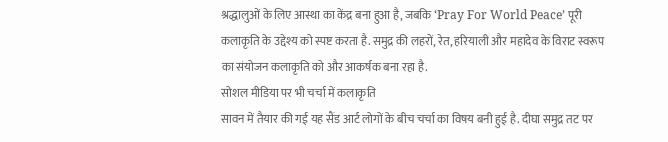श्रद्धालुओं के लिए आस्था का केंद्र बना हुआ है, जबकि ‘Pray For World Peace’ पूरी कलाकृति के उद्देश्य को स्पष्ट करता है. समुद्र की लहरों, रेत, हरियाली और महादेव के विराट स्वरूप का संयोजन कलाकृति को और आकर्षक बना रहा है.
सोशल मीडिया पर भी चर्चा में कलाकृति
सावन में तैयार की गई यह सैंड आर्ट लोगों के बीच चर्चा का विषय बनी हुई है. दीघा समुद्र तट पर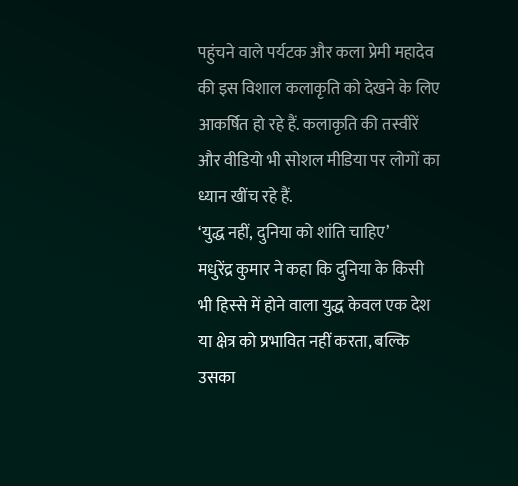पहुंचने वाले पर्यटक और कला प्रेमी महादेव की इस विशाल कलाकृति को देखने के लिए आकर्षित हो रहे हैं. कलाकृति की तस्वीरें और वीडियो भी सोशल मीडिया पर लोगों का ध्यान खींच रहे हैं.
‘युद्ध नहीं, दुनिया को शांति चाहिए’
मधुरेंद्र कुमार ने कहा कि दुनिया के किसी भी हिस्से में होने वाला युद्ध केवल एक देश या क्षेत्र को प्रभावित नहीं करता, बल्कि उसका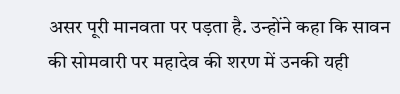असर पूरी मानवता पर पड़ता है. उन्होंने कहा कि सावन की सोमवारी पर महादेव की शरण में उनकी यही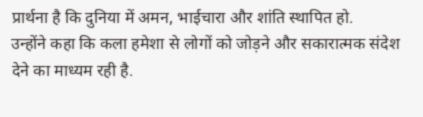प्रार्थना है कि दुनिया में अमन, भाईचारा और शांति स्थापित हो.
उन्होंने कहा कि कला हमेशा से लोगों को जोड़ने और सकारात्मक संदेश देने का माध्यम रही है.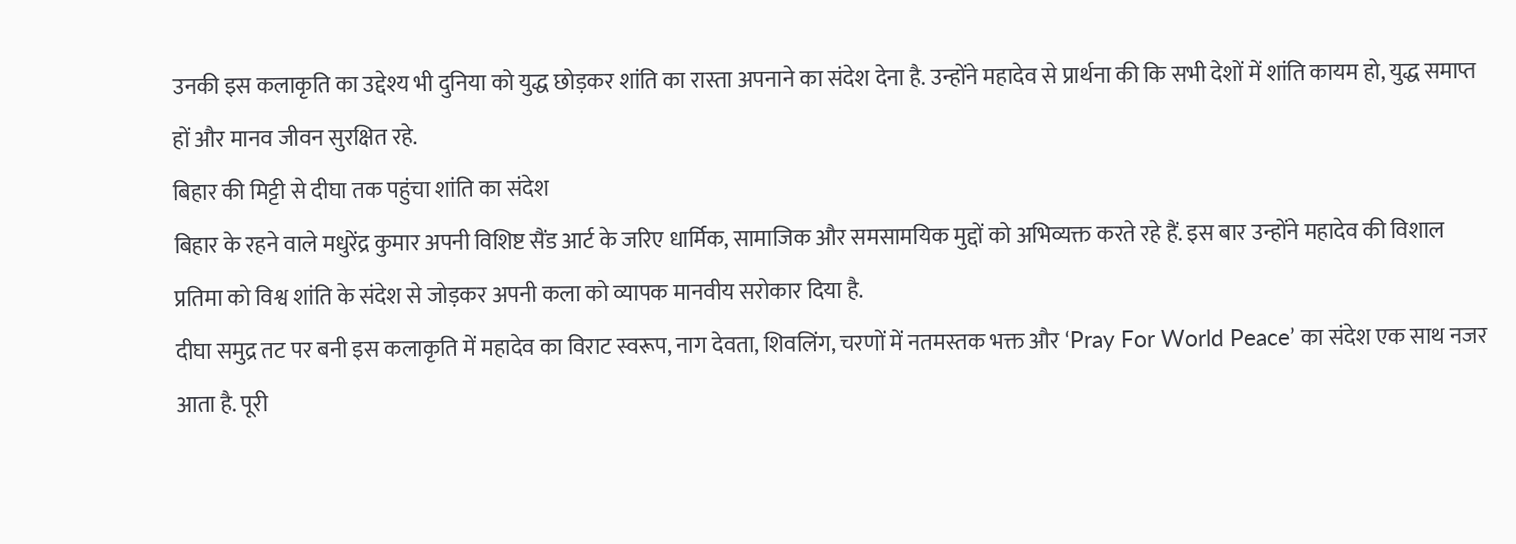उनकी इस कलाकृति का उद्देश्य भी दुनिया को युद्ध छोड़कर शांति का रास्ता अपनाने का संदेश देना है. उन्होंने महादेव से प्रार्थना की कि सभी देशों में शांति कायम हो, युद्ध समाप्त हों और मानव जीवन सुरक्षित रहे.
बिहार की मिट्टी से दीघा तक पहुंचा शांति का संदेश
बिहार के रहने वाले मधुरेंद्र कुमार अपनी विशिष्ट सैंड आर्ट के जरिए धार्मिक, सामाजिक और समसामयिक मुद्दों को अभिव्यक्त करते रहे हैं. इस बार उन्होंने महादेव की विशाल प्रतिमा को विश्व शांति के संदेश से जोड़कर अपनी कला को व्यापक मानवीय सरोकार दिया है.
दीघा समुद्र तट पर बनी इस कलाकृति में महादेव का विराट स्वरूप, नाग देवता, शिवलिंग, चरणों में नतमस्तक भक्त और ‘Pray For World Peace’ का संदेश एक साथ नजर आता है. पूरी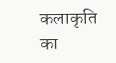कलाकृति का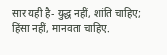सार यही है- युद्ध नहीं, शांति चाहिए; हिंसा नहीं, मानवता चाहिए.